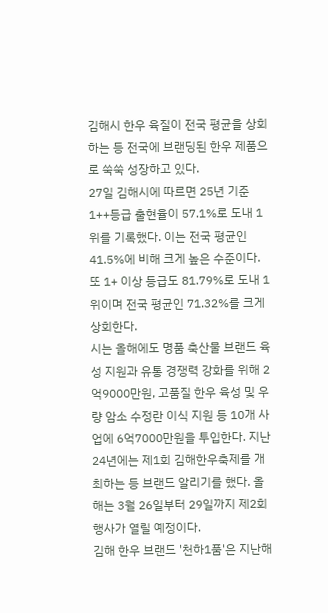김해시 한우 육질이 전국 평균을 상회하는 등 전국에 브랜딩된 한우 제품으로 쑥쑥 성장하고 있다.
27일 김해시에 따르면 25년 기준 1++등급 출현율이 57.1%로 도내 1위를 기록했다. 이는 전국 평균인 41.5%에 비해 크게 높은 수준이다. 또 1+ 이상 등급도 81.79%로 도내 1위이며 전국 평균인 71.32%를 크게 상회한다.
시는 올해에도 명품 축산물 브랜드 육성 지원과 유통 경쟁력 강화를 위해 2억9000만원, 고품질 한우 육성 및 우량 암소 수정란 이식 지원 등 10개 사업에 6억7000만원을 투입한다. 지난 24년에는 제1회 김해한우축제를 개최하는 등 브랜드 알리기를 했다. 올해는 3월 26일부터 29일까지 제2회 행사가 열릴 예정이다.
김해 한우 브랜드 '천하1품'은 지난해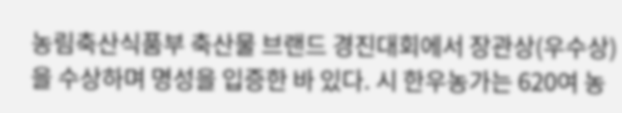농림축산식품부 축산물 브랜드 경진대회에서 장관상(우수상)을 수상하며 명성을 입증한 바 있다. 시 한우농가는 620여 농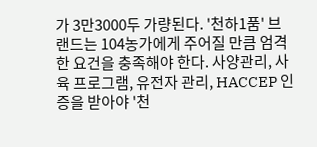가 3만3000두 가량된다. '천하1품' 브랜드는 104농가에게 주어질 만큼 엄격한 요건을 충족해야 한다. 사양관리, 사육 프로그램, 유전자 관리, HACCEP 인증을 받아야 '천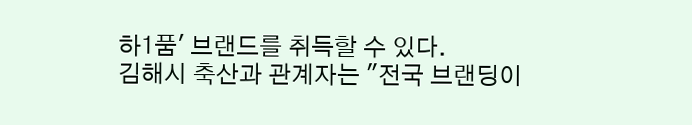하1품' 브랜드를 취득할 수 있다.
김해시 축산과 관계자는 "전국 브랜딩이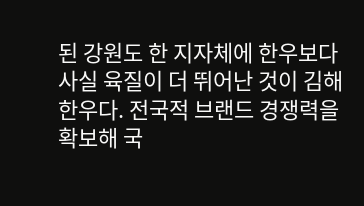된 강원도 한 지자체에 한우보다 사실 육질이 더 뛰어난 것이 김해 한우다. 전국적 브랜드 경쟁력을 확보해 국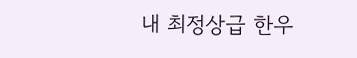내 최정상급 한우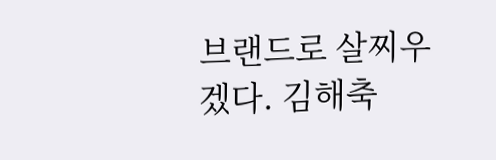브랜드로 살찌우겠다. 김해축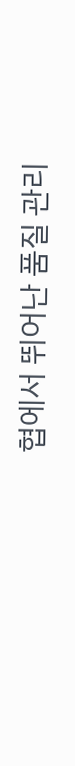협에서 뛰어난 품질 관리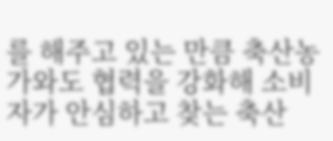를 해주고 있는 만큼 축산농가와도 협력을 강화해 소비자가 안심하고 찾는 축산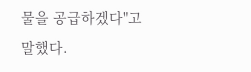물을 공급하겠다"고 말했다.